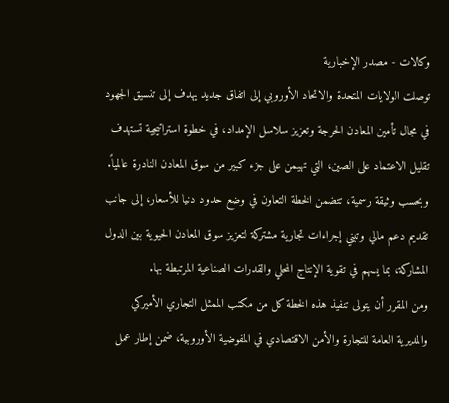وكالات - مصدر الإخبارية
توصلت الولايات المتحدة والاتحاد الأوروبي إلى اتفاق جديد يهدف إلى تنسيق الجهود في مجال تأمين المعادن الحرجة وتعزيز سلاسل الإمداد، في خطوة استراتيجية تستهدف تقليل الاعتماد على الصين، التي تهيمن على جزء كبير من سوق المعادن النادرة عالمياً.
وبحسب وثيقة رسمية، تتضمن الخطة التعاون في وضع حدود دنيا للأسعار، إلى جانب تقديم دعم مالي وتبني إجراءات تجارية مشتركة لتعزيز سوق المعادن الحيوية بين الدول المشاركة، بما يسهم في تقوية الإنتاج المحلي والقدرات الصناعية المرتبطة بها.
ومن المقرر أن يتولى تنفيذ هذه الخطة كل من مكتب الممثل التجاري الأميركي والمديرية العامة للتجارة والأمن الاقتصادي في المفوضية الأوروبية، ضمن إطار عمل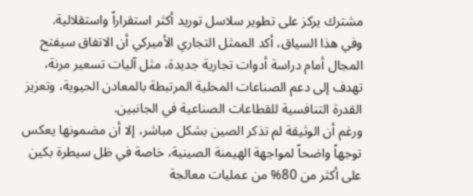مشترك يركز على تطوير سلاسل توريد أكثر استقراراً واستقلالية.
وفي هذا السياق، أكد الممثل التجاري الأميركي أن الاتفاق سيفتح المجال أمام دراسة أدوات تجارية جديدة، مثل آليات تسعير مرنة، تهدف إلى دعم الصناعات المحلية المرتبطة بالمعادن الحيوية، وتعزيز القدرة التنافسية للقطاعات الصناعية في الجانبين.
ورغم أن الوثيقة لم تذكر الصين بشكل مباشر، إلا أن مضمونها يعكس توجهاً واضحاً لمواجهة الهيمنة الصينية، خاصة في ظل سيطرة بكين على أكثر من 80% من عمليات معالجة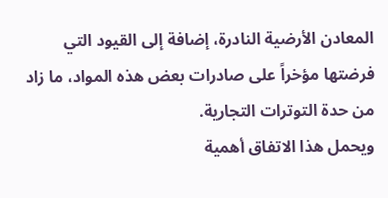المعادن الأرضية النادرة، إضافة إلى القيود التي فرضتها مؤخراً على صادرات بعض هذه المواد، ما زاد من حدة التوترات التجارية.
ويحمل هذا الاتفاق أهمية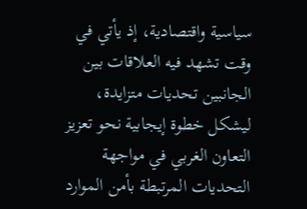سياسية واقتصادية، إذ يأتي في وقت تشهد فيه العلاقات بين الجانبين تحديات متزايدة، ليشكل خطوة إيجابية نحو تعزيز التعاون الغربي في مواجهة التحديات المرتبطة بأمن الموارد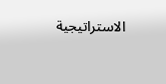الاستراتيجية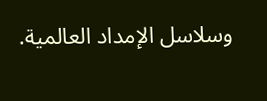وسلاسل الإمداد العالمية.